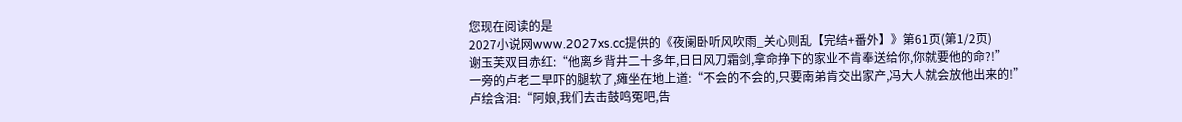您现在阅读的是
2027小说网www.2027xs.cc提供的《夜阑卧听风吹雨_关心则乱【完结+番外】》第61页(第1/2页)
谢玉芙双目赤红:“他离乡背井二十多年,日日风刀霜剑,拿命挣下的家业不肯奉送给你,你就要他的命?!”
一旁的卢老二早吓的腿软了,瘫坐在地上道:“不会的不会的,只要南弟肯交出家产,冯大人就会放他出来的!”
卢绘含泪:“阿娘,我们去击鼓鸣冤吧,告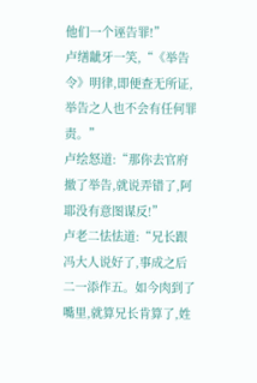他们一个诬告罪!”
卢缮龇牙一笑,“《举告令》明律,即便查无所证,举告之人也不会有任何罪责。”
卢绘怒道:“那你去官府撤了举告,就说弄错了,阿耶没有意图谋反!”
卢老二怯怯道:“兄长跟冯大人说好了,事成之后二一添作五。如今肉到了嘴里,就算兄长肯算了,姓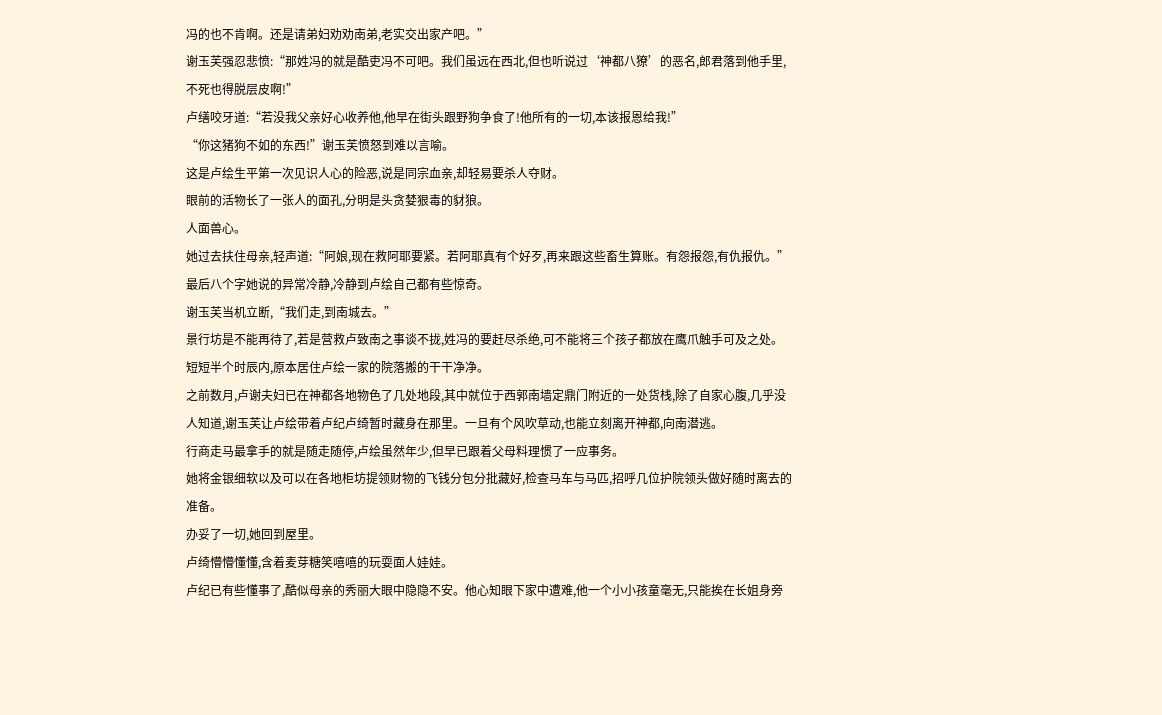冯的也不肯啊。还是请弟妇劝劝南弟,老实交出家产吧。”
谢玉芙强忍悲愤:“那姓冯的就是酷吏冯不可吧。我们虽远在西北,但也听说过‘神都八獠’的恶名,郎君落到他手里,不死也得脱层皮啊!”
卢缮咬牙道:“若没我父亲好心收养他,他早在街头跟野狗争食了!他所有的一切,本该报恩给我!”
“你这猪狗不如的东西!”谢玉芙愤怒到难以言喻。
这是卢绘生平第一次见识人心的险恶,说是同宗血亲,却轻易要杀人夺财。
眼前的活物长了一张人的面孔,分明是头贪婪狠毒的豺狼。
人面兽心。
她过去扶住母亲,轻声道:“阿娘,现在救阿耶要紧。若阿耶真有个好歹,再来跟这些畜生算账。有怨报怨,有仇报仇。”
最后八个字她说的异常冷静,冷静到卢绘自己都有些惊奇。
谢玉芙当机立断,“我们走,到南城去。”
景行坊是不能再待了,若是营救卢致南之事谈不拢,姓冯的要赶尽杀绝,可不能将三个孩子都放在鹰爪触手可及之处。
短短半个时辰内,原本居住卢绘一家的院落搬的干干净净。
之前数月,卢谢夫妇已在神都各地物色了几处地段,其中就位于西郭南墙定鼎门附近的一处货栈,除了自家心腹,几乎没人知道,谢玉芙让卢绘带着卢纪卢绮暂时藏身在那里。一旦有个风吹草动,也能立刻离开神都,向南潜逃。
行商走马最拿手的就是随走随停,卢绘虽然年少,但早已跟着父母料理惯了一应事务。
她将金银细软以及可以在各地柜坊提领财物的飞钱分包分批藏好,检查马车与马匹,招呼几位护院领头做好随时离去的准备。
办妥了一切,她回到屋里。
卢绮懵懵懂懂,含着麦芽糖笑嘻嘻的玩耍面人娃娃。
卢纪已有些懂事了,酷似母亲的秀丽大眼中隐隐不安。他心知眼下家中遭难,他一个小小孩童毫无,只能挨在长姐身旁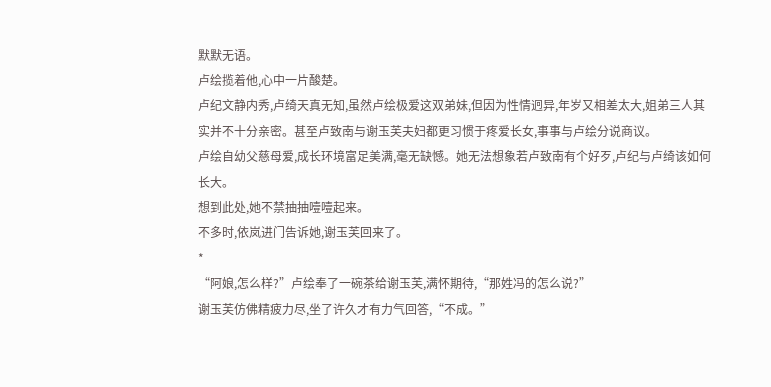默默无语。
卢绘揽着他,心中一片酸楚。
卢纪文静内秀,卢绮天真无知,虽然卢绘极爱这双弟妹,但因为性情迥异,年岁又相差太大,姐弟三人其实并不十分亲密。甚至卢致南与谢玉芙夫妇都更习惯于疼爱长女,事事与卢绘分说商议。
卢绘自幼父慈母爱,成长环境富足美满,毫无缺憾。她无法想象若卢致南有个好歹,卢纪与卢绮该如何长大。
想到此处,她不禁抽抽噎噎起来。
不多时,依岚进门告诉她,谢玉芙回来了。
*
“阿娘,怎么样?”卢绘奉了一碗茶给谢玉芙,满怀期待,“那姓冯的怎么说?”
谢玉芙仿佛精疲力尽,坐了许久才有力气回答,“不成。”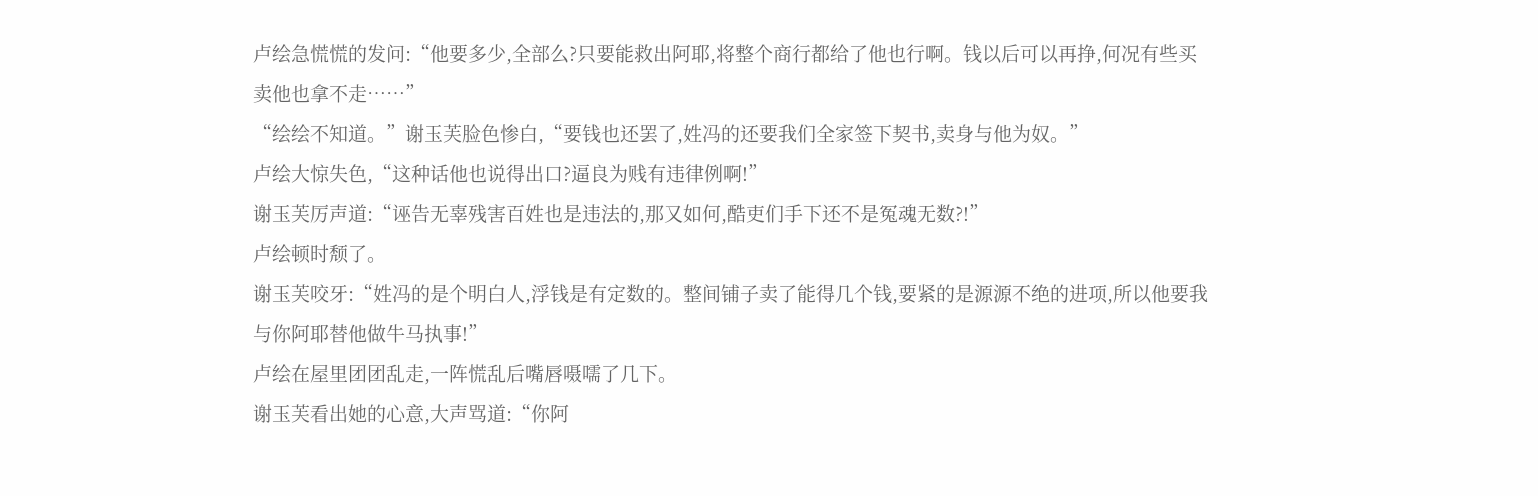卢绘急慌慌的发问:“他要多少,全部么?只要能救出阿耶,将整个商行都给了他也行啊。钱以后可以再挣,何况有些买卖他也拿不走……”
“绘绘不知道。”谢玉芙脸色惨白,“要钱也还罢了,姓冯的还要我们全家签下契书,卖身与他为奴。”
卢绘大惊失色,“这种话他也说得出口?逼良为贱有违律例啊!”
谢玉芙厉声道:“诬告无辜残害百姓也是违法的,那又如何,酷吏们手下还不是冤魂无数?!”
卢绘顿时颓了。
谢玉芙咬牙:“姓冯的是个明白人,浮钱是有定数的。整间铺子卖了能得几个钱,要紧的是源源不绝的进项,所以他要我与你阿耶替他做牛马执事!”
卢绘在屋里团团乱走,一阵慌乱后嘴唇嗫嚅了几下。
谢玉芙看出她的心意,大声骂道:“你阿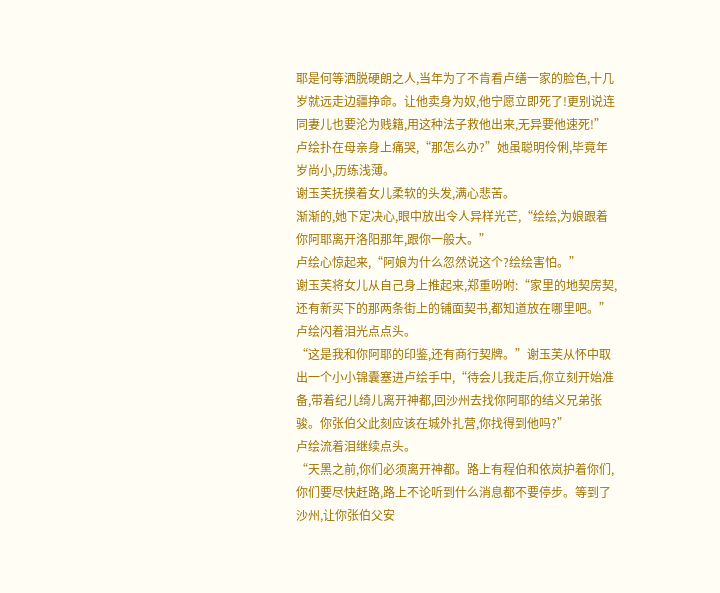耶是何等洒脱硬朗之人,当年为了不肯看卢缮一家的脸色,十几岁就远走边疆挣命。让他卖身为奴,他宁愿立即死了!更别说连同妻儿也要沦为贱籍,用这种法子救他出来,无异要他速死!”
卢绘扑在母亲身上痛哭,“那怎么办?”她虽聪明伶俐,毕竟年岁尚小,历练浅薄。
谢玉芙抚摸着女儿柔软的头发,满心悲苦。
渐渐的,她下定决心,眼中放出令人异样光芒,“绘绘,为娘跟着你阿耶离开洛阳那年,跟你一般大。”
卢绘心惊起来,“阿娘为什么忽然说这个?绘绘害怕。”
谢玉芙将女儿从自己身上推起来,郑重吩咐:“家里的地契房契,还有新买下的那两条街上的铺面契书,都知道放在哪里吧。”
卢绘闪着泪光点点头。
“这是我和你阿耶的印鉴,还有商行契牌。”谢玉芙从怀中取出一个小小锦囊塞进卢绘手中,“待会儿我走后,你立刻开始准备,带着纪儿绮儿离开神都,回沙州去找你阿耶的结义兄弟张骏。你张伯父此刻应该在城外扎营,你找得到他吗?”
卢绘流着泪继续点头。
“天黑之前,你们必须离开神都。路上有程伯和依岚护着你们,你们要尽快赶路,路上不论听到什么消息都不要停步。等到了沙州,让你张伯父安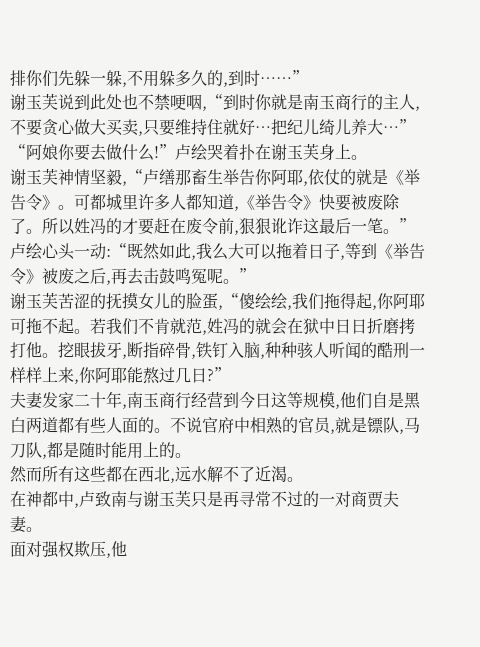排你们先躲一躲,不用躲多久的,到时……”
谢玉芙说到此处也不禁哽咽,“到时你就是南玉商行的主人,不要贪心做大买卖,只要维持住就好…把纪儿绮儿养大…”
“阿娘你要去做什么!”卢绘哭着扑在谢玉芙身上。
谢玉芙神情坚毅,“卢缮那畜生举告你阿耶,依仗的就是《举告令》。可都城里许多人都知道,《举告令》快要被废除了。所以姓冯的才要赶在废令前,狠狠讹诈这最后一笔。”
卢绘心头一动:“既然如此,我么大可以拖着日子,等到《举告令》被废之后,再去击鼓鸣冤呢。”
谢玉芙苦涩的抚摸女儿的脸蛋,“傻绘绘,我们拖得起,你阿耶可拖不起。若我们不肯就范,姓冯的就会在狱中日日折磨拷打他。挖眼拔牙,断指碎骨,铁钉入脑,种种骇人听闻的酷刑一样样上来,你阿耶能熬过几日?”
夫妻发家二十年,南玉商行经营到今日这等规模,他们自是黑白两道都有些人面的。不说官府中相熟的官员,就是镖队,马刀队,都是随时能用上的。
然而所有这些都在西北,远水解不了近渴。
在神都中,卢致南与谢玉芙只是再寻常不过的一对商贾夫妻。
面对强权欺压,他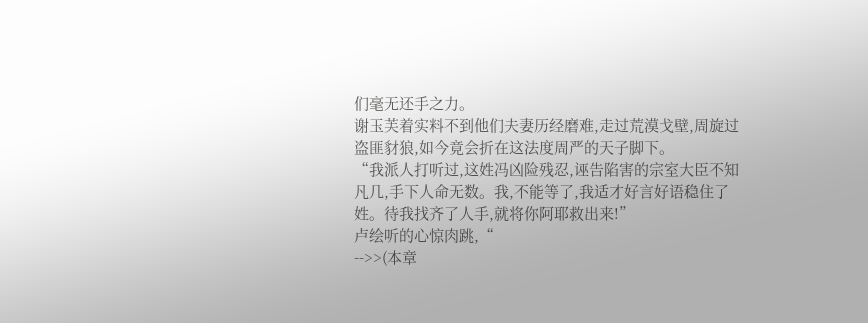们毫无还手之力。
谢玉芙着实料不到他们夫妻历经磨难,走过荒漠戈壁,周旋过盗匪豺狼,如今竟会折在这法度周严的天子脚下。
“我派人打听过,这姓冯凶险残忍,诬告陷害的宗室大臣不知凡几,手下人命无数。我,不能等了,我适才好言好语稳住了姓。待我找齐了人手,就将你阿耶救出来!”
卢绘听的心惊肉跳,“
-->>(本章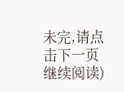未完,请点击下一页继续阅读)